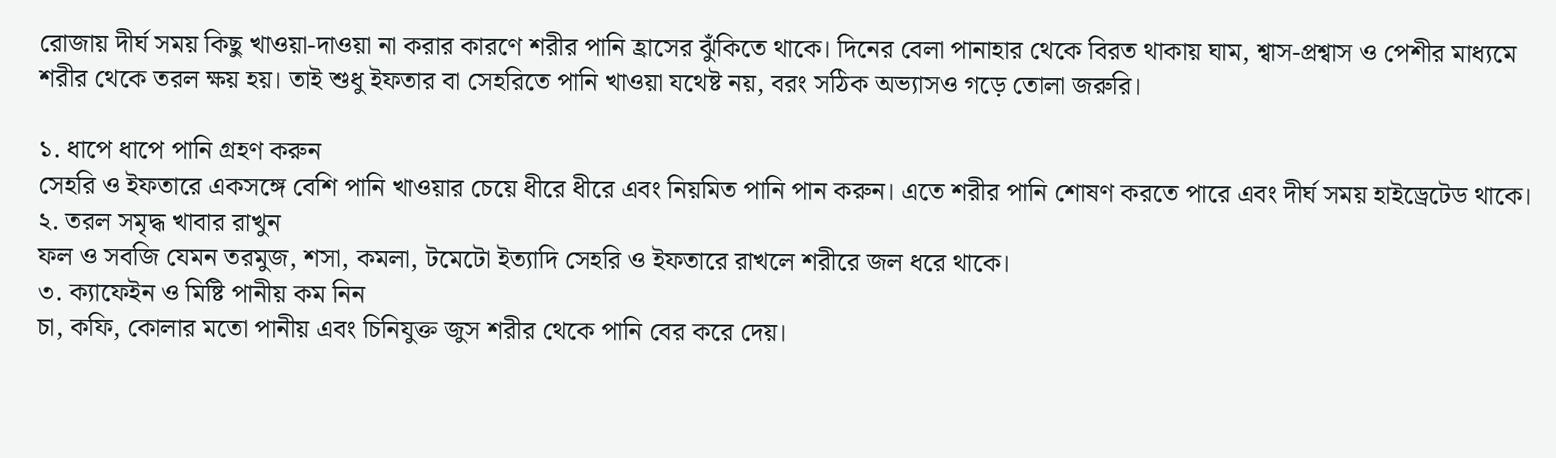রোজায় দীর্ঘ সময় কিছু খাওয়া-দাওয়া না করার কারণে শরীর পানি হ্রাসের ঝুঁকিতে থাকে। দিনের বেলা পানাহার থেকে বিরত থাকায় ঘাম, শ্বাস-প্রশ্বাস ও পেশীর মাধ্যমে শরীর থেকে তরল ক্ষয় হয়। তাই শুধু ইফতার বা সেহরিতে পানি খাওয়া যথেষ্ট নয়, বরং সঠিক অভ্যাসও গড়ে তোলা জরুরি।

১. ধাপে ধাপে পানি গ্রহণ করুন
সেহরি ও ইফতারে একসঙ্গে বেশি পানি খাওয়ার চেয়ে ধীরে ধীরে এবং নিয়মিত পানি পান করুন। এতে শরীর পানি শোষণ করতে পারে এবং দীর্ঘ সময় হাইড্রেটেড থাকে।
২. তরল সমৃদ্ধ খাবার রাখুন
ফল ও সবজি যেমন তরমুজ, শসা, কমলা, টমেটো ইত্যাদি সেহরি ও ইফতারে রাখলে শরীরে জল ধরে থাকে।
৩. ক্যাফেইন ও মিষ্টি পানীয় কম নিন
চা, কফি, কোলার মতো পানীয় এবং চিনিযুক্ত জুস শরীর থেকে পানি বের করে দেয়।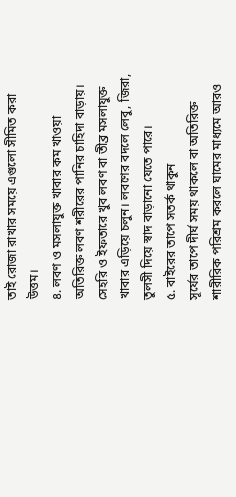তাই রোজা রাখার সময়ে এগুলো সীমিত করা উত্তম।
৪. লবণ ও মসলাযুক্ত খাবার কম খাওয়া
অতিরিক্ত লবণ শরীরের পানির চাহিদা বাড়ায়। সেহরি ও ইফতারে খুব লবণ বা তীব্র মসলাযুক্ত খাবার এড়িয়ে চলুন। লবণের বদলে লেবু, জিরা, তুলসী দিয়ে স্বাদ বাড়ানো যেতে পারে।
৫. বাইরের তাপে সতর্ক থাকুন
সূর্যের তাপে দীর্ঘ সময় থাকলে বা অতিরিক্ত শারীরিক পরিশ্রম করলে ঘামের মাধ্যমে আরও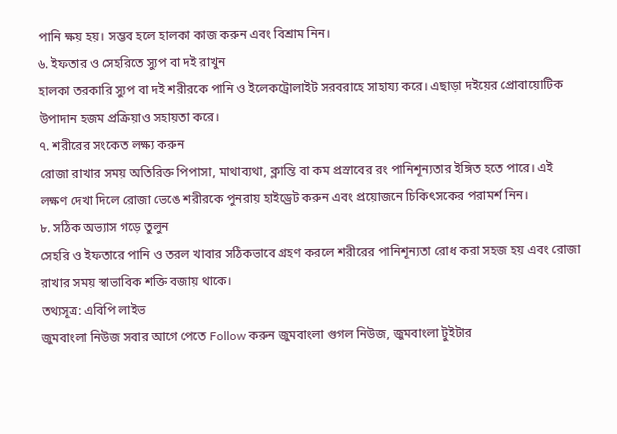পানি ক্ষয় হয়। সম্ভব হলে হালকা কাজ করুন এবং বিশ্রাম নিন।
৬. ইফতার ও সেহরিতে স্যুপ বা দই রাখুন
হালকা তরকারি স্যুপ বা দই শরীরকে পানি ও ইলেকট্রোলাইট সরবরাহে সাহায্য করে। এছাড়া দইয়ের প্রোবায়োটিক উপাদান হজম প্রক্রিয়াও সহায়তা করে।
৭. শরীরের সংকেত লক্ষ্য করুন
রোজা রাখার সময় অতিরিক্ত পিপাসা, মাথাব্যথা, ক্লান্তি বা কম প্রস্রাবের রং পানিশূন্যতার ইঙ্গিত হতে পারে। এই লক্ষণ দেখা দিলে রোজা ভেঙে শরীরকে পুনরায় হাইড্রেট করুন এবং প্রয়োজনে চিকিৎসকের পরামর্শ নিন।
৮. সঠিক অভ্যাস গড়ে তুলুন
সেহরি ও ইফতারে পানি ও তরল খাবার সঠিকভাবে গ্রহণ করলে শরীরের পানিশূন্যতা রোধ করা সহজ হয় এবং রোজা রাখার সময় স্বাভাবিক শক্তি বজায় থাকে।
তথ্যসূত্র: এবিপি লাইভ
জুমবাংলা নিউজ সবার আগে পেতে Follow করুন জুমবাংলা গুগল নিউজ, জুমবাংলা টুইটার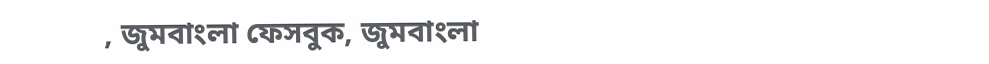, জুমবাংলা ফেসবুক, জুমবাংলা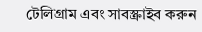টেলিগ্রাম এবং সাবস্ক্রাইব করুন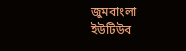জুমবাংলা ইউটিউব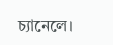চ্যানেলে।